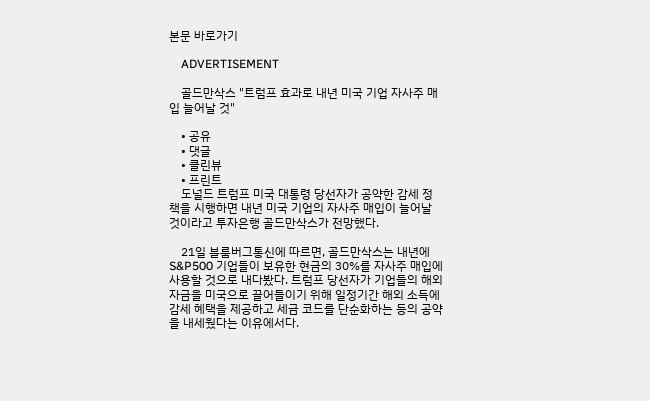본문 바로가기

    ADVERTISEMENT

    골드만삭스 "트럼프 효과로 내년 미국 기업 자사주 매입 늘어날 것"

    • 공유
    • 댓글
    • 클린뷰
    • 프린트
    도널드 트럼프 미국 대통령 당선자가 공약한 감세 정책을 시행하면 내년 미국 기업의 자사주 매입이 늘어날 것이라고 투자은행 골드만삭스가 전망했다.

    21일 블룸버그통신에 따르면, 골드만삭스는 내년에 S&P500 기업들이 보유한 현금의 30%를 자사주 매입에 사용할 것으로 내다봤다. 트럼프 당선자가 기업들의 해외 자금을 미국으로 끌어들이기 위해 일정기간 해외 소득에 감세 혜택을 제공하고 세금 코드를 단순화하는 등의 공약을 내세웠다는 이유에서다.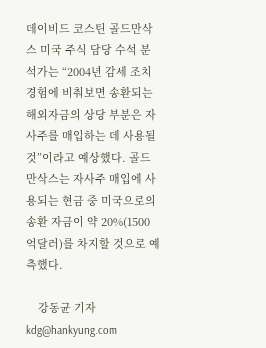데이비드 코스틴 골드만삭스 미국 주식 담당 수석 분석가는 “2004년 감세 조치 경험에 비춰보면 송환되는 해외자금의 상당 부분은 자사주를 매입하는 데 사용될 것”이라고 예상했다. 골드만삭스는 자사주 매입에 사용되는 현금 중 미국으로의 송환 자금이 약 20%(1500억달러)를 차지할 것으로 예측했다.

    강동균 기자 kdg@hankyung.com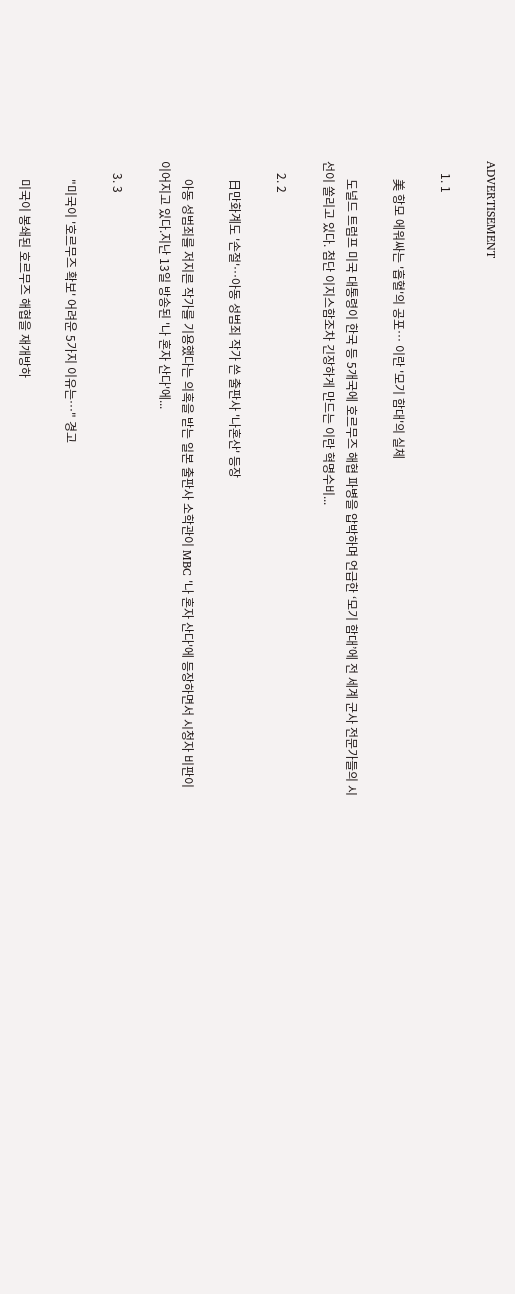ADVERTISEMENT

    1. 1

      美 항모 에워싸는 '흡혈'의 공포… 이란 '모기 함대'의 실체

      도널드 트럼프 미국 대통령이 한국 등 5개국에 호르무즈 해협 파병을 압박하며 언급한 ‘모기 함대’에 전 세계 군사 전문가들의 시선이 쏠리고 있다. 첨단 이지스함조차 긴장하게 만드는 이란 혁명수비...

    2. 2

      日만화계도 '손절'…아동 성범죄 작가 쓴 출판사 '나혼산' 등장

      아동 성범죄를 저지른 작가를 기용했다는 의혹을 받는 일본 출판사 소학관이 MBC '나 혼자 산다'에 등장하면서 시청자 비판이 이어지고 있다.지난 13일 방송된 '나 혼자 산다'에...

    3. 3

      "미국이 '호르무즈 확보' 어려운 5가지 이유는…" 경고

      미국이 봉쇄된 호르무즈 해협을 재개방하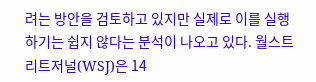려는 방안을 검토하고 있지만 실제로 이를 실행하기는 쉽지 않다는 분석이 나오고 있다. 월스트리트저널(WSJ)은 14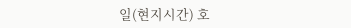일(현지시간) 호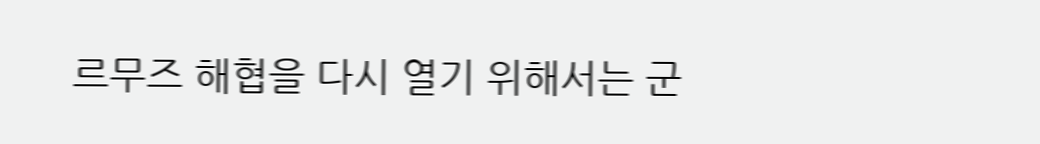르무즈 해협을 다시 열기 위해서는 군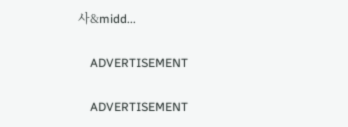사&midd...

    ADVERTISEMENT

    ADVERTISEMENT